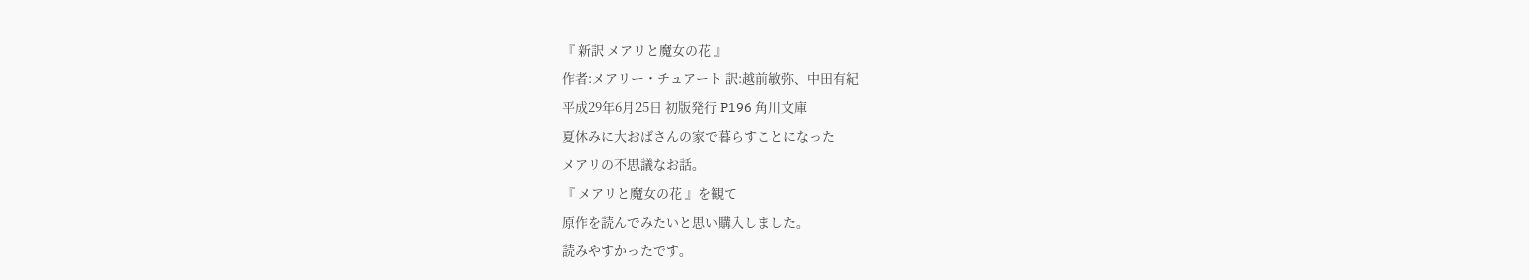『 新訳 メアリと魔女の花 』
作者:メアリー・チュアート 訳:越前敏弥、中田有紀
平成29年6月25日 初版発行 P196 角川文庫
夏休みに大おばさんの家で暮らすことになった
メアリの不思議なお話。
『 メアリと魔女の花 』を観て
原作を読んでみたいと思い購入しました。
読みやすかったです。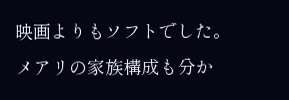映画よりもソフトでした。
メアリの家族構成も分か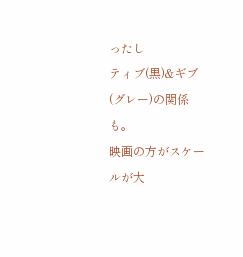ったし
ティブ(黒)&ギブ(グレー)の関係も。
映画の方がスケールが大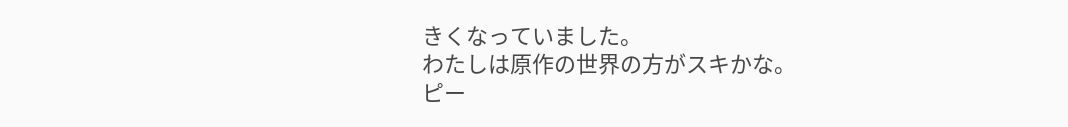きくなっていました。
わたしは原作の世界の方がスキかな。
ピー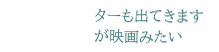ターも出てきますが映画みたい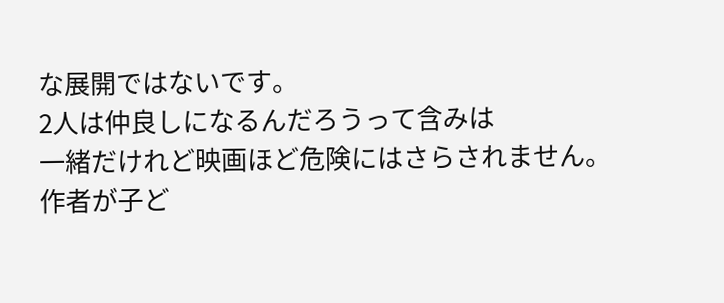な展開ではないです。
2人は仲良しになるんだろうって含みは
一緒だけれど映画ほど危険にはさらされません。
作者が子ど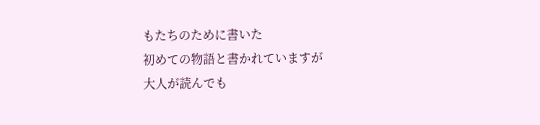もたちのために書いた
初めての物語と書かれていますが
大人が読んでも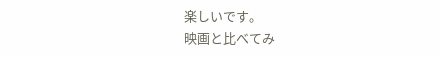楽しいです。
映画と比べてみ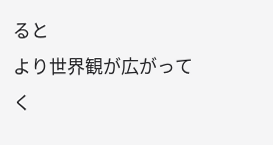ると
より世界観が広がってく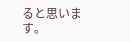ると思います。